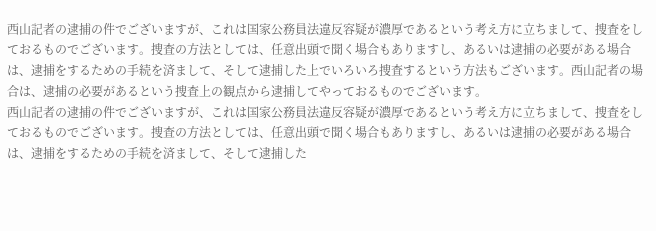西山記者の逮捕の件でございますが、これは国家公務員法違反容疑が濃厚であるという考え方に立ちまして、捜査をしておるものでございます。捜査の方法としては、任意出頭で聞く場合もありますし、あるいは逮捕の必要がある場合は、逮捕をするための手続を済まして、そして逮捕した上でいろいろ捜査するという方法もございます。西山記者の場合は、逮捕の必要があるという捜査上の観点から逮捕してやっておるものでございます。
西山記者の逮捕の件でございますが、これは国家公務員法違反容疑が濃厚であるという考え方に立ちまして、捜査をしておるものでございます。捜査の方法としては、任意出頭で聞く場合もありますし、あるいは逮捕の必要がある場合は、逮捕をするための手続を済まして、そして逮捕した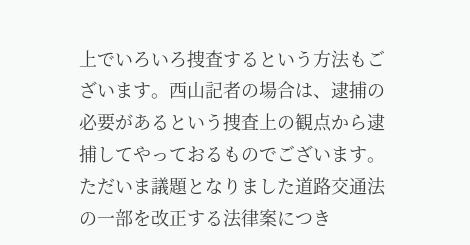上でいろいろ捜査するという方法もございます。西山記者の場合は、逮捕の必要があるという捜査上の観点から逮捕してやっておるものでございます。
ただいま議題となりました道路交通法の一部を改正する法律案につき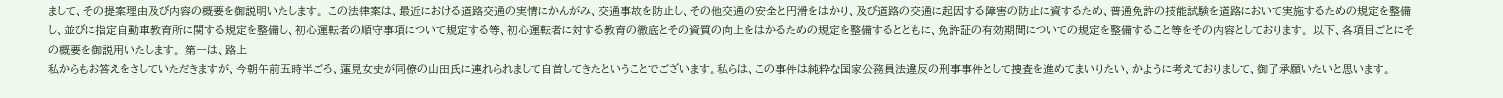まして、その提案理由及び内容の概要を御説明いたします。 この法律案は、最近における道路交通の実情にかんがみ、交通事故を防止し、その他交通の安全と円滑をはかり、及び道路の交通に起因する障害の防止に資するため、普通免許の技能試験を道路において実施するための規定を整備し、並びに指定自動車教育所に関する規定を整備し、初心運転者の順守事項について規定する等、初心運転者に対する教育の徹底とその資質の向上をはかるための規定を整備するとともに、免許証の有効期間についての規定を整備すること等をその内容としております。 以下、各項目ごとにその概要を御説用いたします。 第一は、路上
私からもお答えをさしていただきますが、今朝午前五時半ごろ、蓮見女史が同僚の山田氏に連れられまして自首してきたということでございます。私らは、この事件は純粋な国家公務員法違反の刑事事件として捜査を進めてまいりたい、かように考えておりまして、御了承願いたいと思います。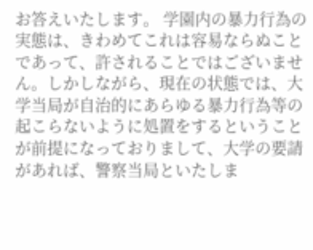お答えいたします。 学園内の暴力行為の実態は、きわめてこれは容易ならぬことであって、許されることではございません。しかしながら、現在の状態では、大学当局が自治的にあらゆる暴力行為等の起こらないように処置をするということが前提になっておりまして、大学の要請があれば、警察当局といたしま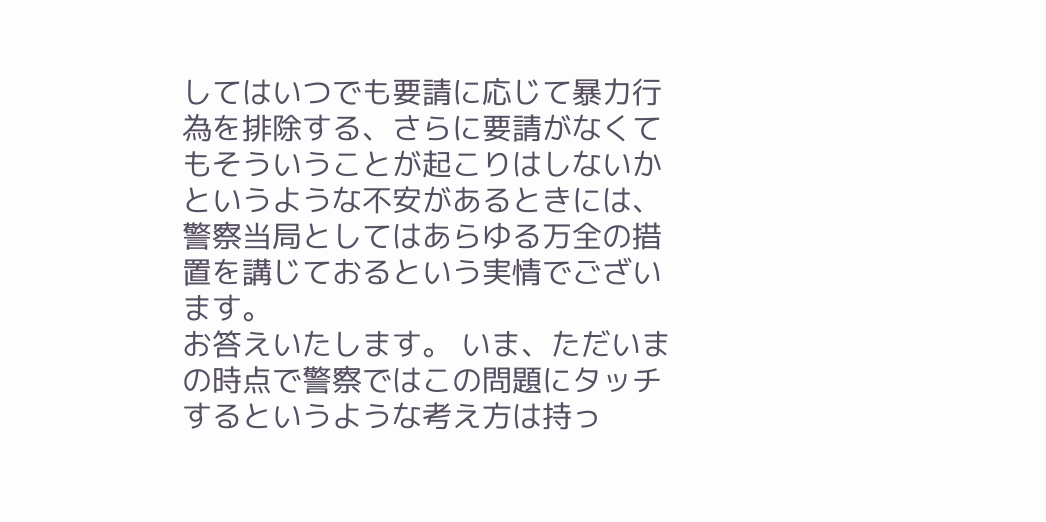してはいつでも要請に応じて暴力行為を排除する、さらに要請がなくてもそういうことが起こりはしないかというような不安があるときには、警察当局としてはあらゆる万全の措置を講じておるという実情でございます。
お答えいたします。 いま、ただいまの時点で警察ではこの問題にタッチするというような考え方は持っ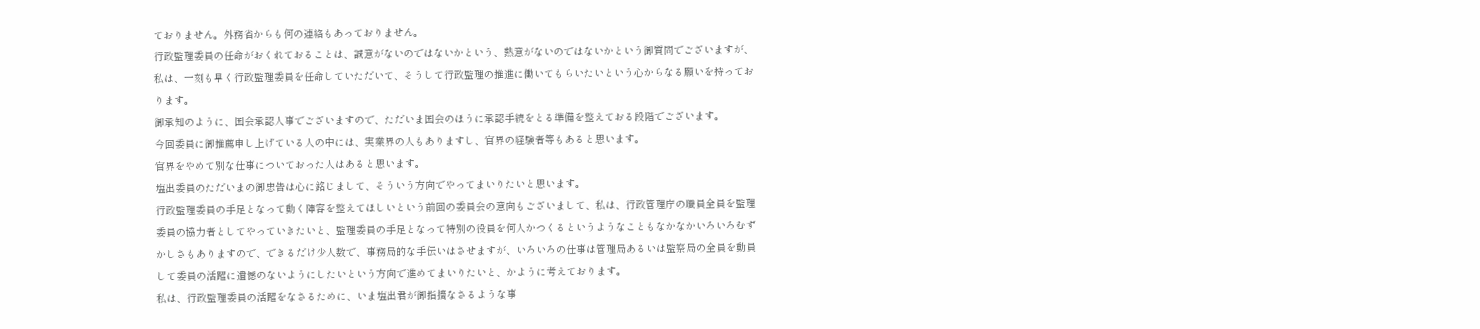ておりません。外務省からも何の連絡もあっておりません。
行政監理委員の任命がおくれておることは、誠意がないのではないかという、熱意がないのではないかという御質問でございますが、私は、一刻も早く行政監理委員を任命していただいて、そうして行政監理の推進に働いてもらいたいという心からなる願いを持っております。
御承知のように、国会承認人事でございますので、ただいま国会のほうに承認手続をとる準備を整えておる段階でございます。
今回委員に御推薦申し上げている人の中には、実業界の人もありますし、官界の経験者等もあると思います。
官界をやめて別な仕事についておった人はあると思います。
塩出委員のただいまの御忠告は心に銘じまして、そういう方向でやってまいりたいと思います。
行政監理委員の手足となって動く陣容を整えてほしいという前回の委員会の意向もございまして、私は、行政管理庁の職員全員を監理委員の協力者としてやっていきたいと、監理委員の手足となって特別の役員を何人かつくるというようなこともなかなかいろいろむずかしさもありますので、できるだけ少人数で、事務局的な手伝いはさせますが、いろいろの仕事は管理局あるいは監察局の全員を動員して委員の活躍に遺憾のないようにしたいという方向で進めてまいりたいと、かように考えております。
私は、行政監理委員の活躍をなさるために、いま塩出君が御指摘なさるような事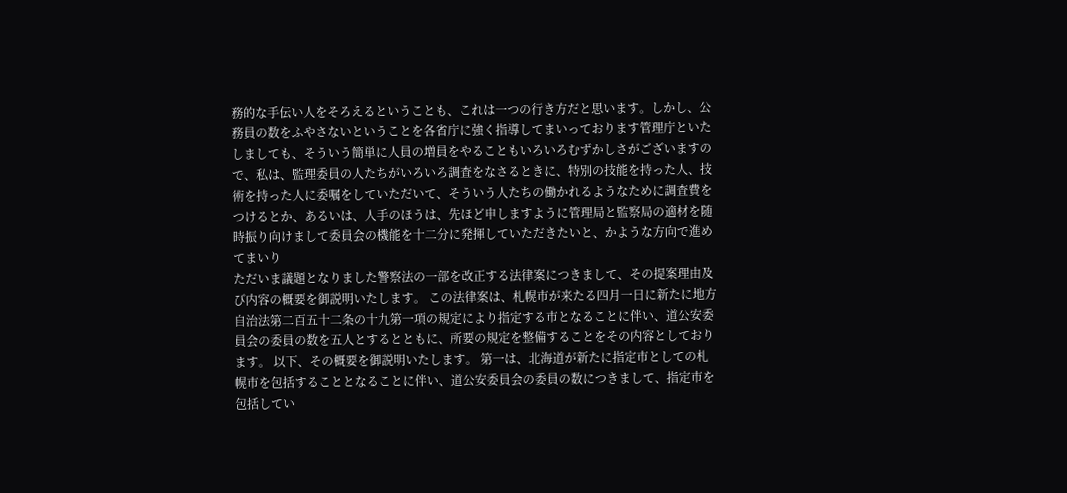務的な手伝い人をそろえるということも、これは一つの行き方だと思います。しかし、公務員の数をふやさないということを各省庁に強く指導してまいっております管理庁といたしましても、そういう簡単に人員の増員をやることもいろいろむずかしさがございますので、私は、監理委員の人たちがいろいろ調査をなさるときに、特別の技能を持った人、技術を持った人に委嘱をしていただいて、そういう人たちの働かれるようなために調査費をつけるとか、あるいは、人手のほうは、先ほど申しますように管理局と監察局の適材を随時振り向けまして委員会の機能を十二分に発揮していただきたいと、かような方向で進めてまいり
ただいま議題となりました警察法の一部を改正する法律案につきまして、その提案理由及び内容の概要を御説明いたします。 この法律案は、札幌市が来たる四月一日に新たに地方自治法第二百五十二条の十九第一項の規定により指定する市となることに伴い、道公安委員会の委員の数を五人とするとともに、所要の規定を整備することをその内容としております。 以下、その概要を御説明いたします。 第一は、北海道が新たに指定市としての札幌市を包括することとなることに伴い、道公安委員会の委員の数につきまして、指定市を包括してい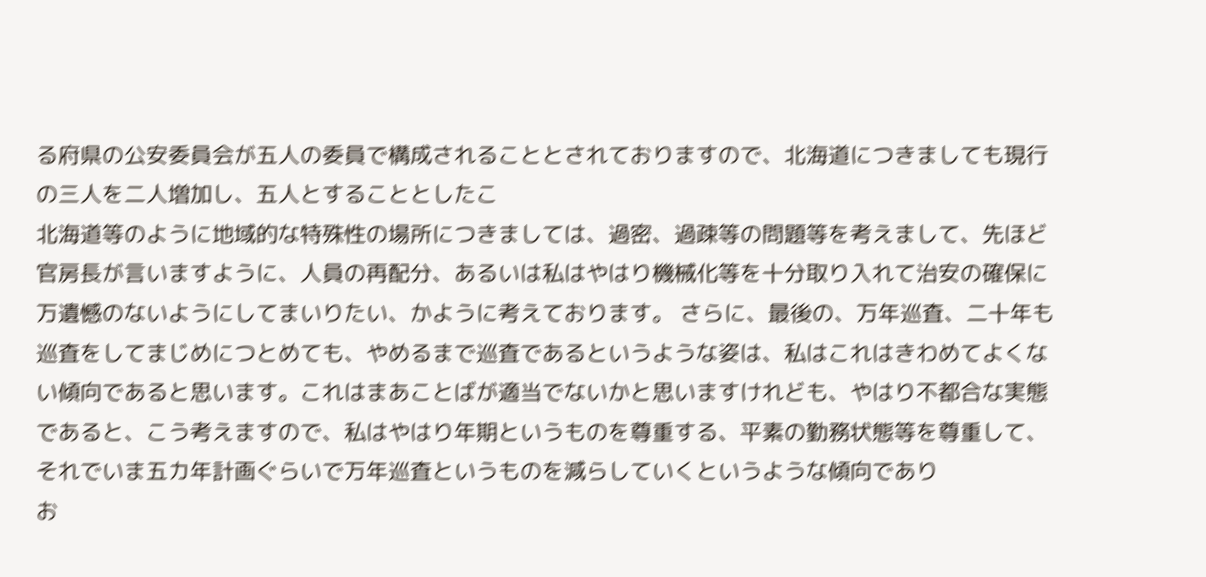る府県の公安委員会が五人の委員で構成されることとされておりますので、北海道につきましても現行の三人を二人増加し、五人とすることとしたこ
北海道等のように地域的な特殊性の場所につきましては、過密、過疎等の問題等を考えまして、先ほど官房長が言いますように、人員の再配分、あるいは私はやはり機械化等を十分取り入れて治安の確保に万遺憾のないようにしてまいりたい、かように考えております。 さらに、最後の、万年巡査、二十年も巡査をしてまじめにつとめても、やめるまで巡査であるというような姿は、私はこれはきわめてよくない傾向であると思います。これはまあことばが適当でないかと思いますけれども、やはり不都合な実態であると、こう考えますので、私はやはり年期というものを尊重する、平素の勤務状態等を尊重して、それでいま五カ年計画ぐらいで万年巡査というものを減らしていくというような傾向であり
お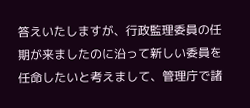答えいたしますが、行政監理委員の任期が来ましたのに沿って新しい委員を任命したいと考えまして、管理庁で諸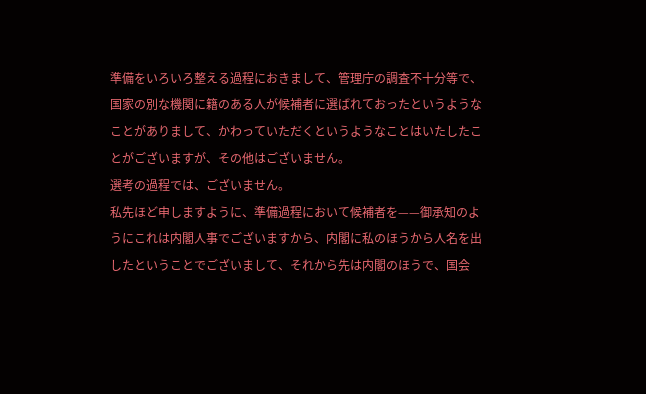準備をいろいろ整える過程におきまして、管理庁の調査不十分等で、国家の別な機関に籍のある人が候補者に選ばれておったというようなことがありまして、かわっていただくというようなことはいたしたことがございますが、その他はございません。
選考の過程では、ございません。
私先ほど申しますように、準備過程において候補者を——御承知のようにこれは内閣人事でございますから、内閣に私のほうから人名を出したということでございまして、それから先は内閣のほうで、国会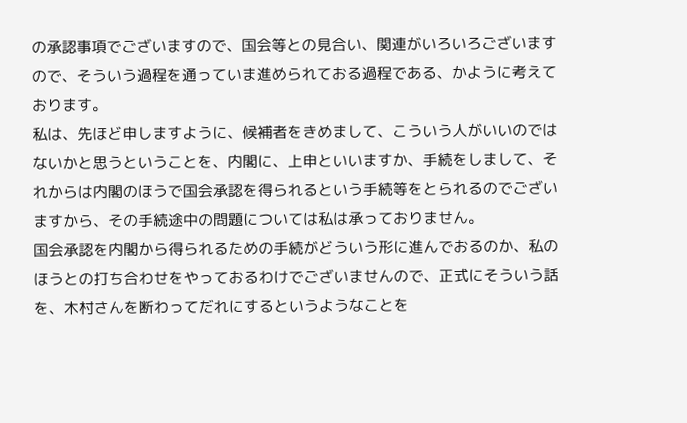の承認事項でございますので、国会等との見合い、関連がいろいろございますので、そういう過程を通っていま進められておる過程である、かように考えております。
私は、先ほど申しますように、候補者をきめまして、こういう人がいいのではないかと思うということを、内閣に、上申といいますか、手続をしまして、それからは内閣のほうで国会承認を得られるという手続等をとられるのでございますから、その手続途中の問題については私は承っておりません。
国会承認を内閣から得られるための手続がどういう形に進んでおるのか、私のほうとの打ち合わせをやっておるわけでございませんので、正式にそういう話を、木村さんを断わってだれにするというようなことを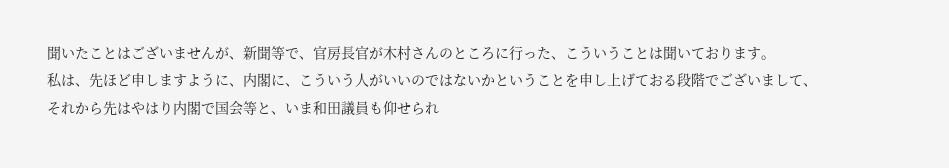聞いたことはございませんが、新聞等で、官房長官が木村さんのところに行った、こういうことは聞いております。
私は、先ほど申しますように、内閣に、こういう人がいいのではないかということを申し上げておる段階でございまして、それから先はやはり内閣で国会等と、いま和田議員も仰せられ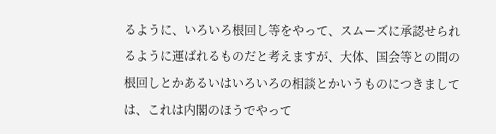るように、いろいろ根回し等をやって、スムーズに承認せられるように運ばれるものだと考えますが、大体、国会等との間の根回しとかあるいはいろいろの相談とかいうものにつきましては、これは内閣のほうでやって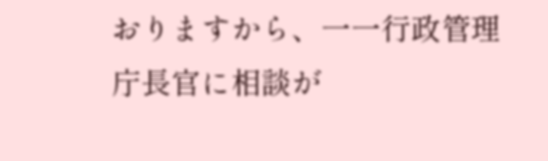おりますから、一一行政管理庁長官に相談が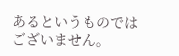あるというものではございません。